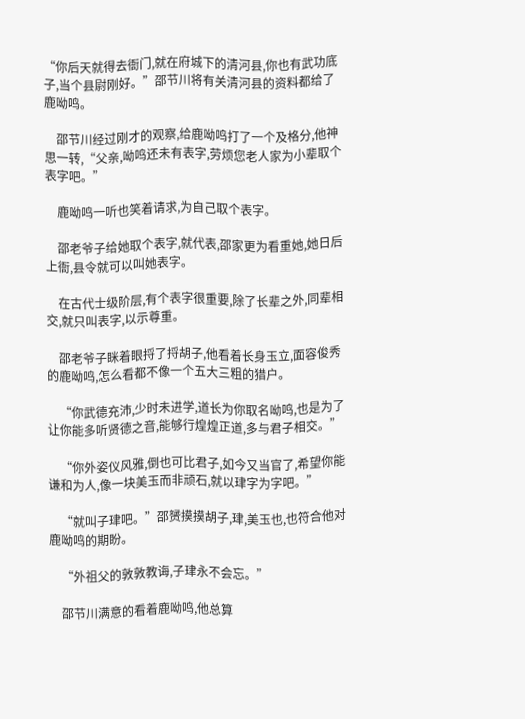“你后天就得去衙门,就在府城下的清河县,你也有武功底子,当个县尉刚好。”邵节川将有关清河县的资料都给了鹿呦鸣。

    邵节川经过刚才的观察,给鹿呦鸣打了一个及格分,他神思一转,“父亲,呦鸣还未有表字,劳烦您老人家为小辈取个表字吧。”

    鹿呦鸣一听也笑着请求,为自己取个表字。

    邵老爷子给她取个表字,就代表,邵家更为看重她,她日后上衙,县令就可以叫她表字。

    在古代士级阶层,有个表字很重要,除了长辈之外,同辈相交,就只叫表字,以示尊重。

    邵老爷子眯着眼捋了捋胡子,他看着长身玉立,面容俊秀的鹿呦鸣,怎么看都不像一个五大三粗的猎户。

    “你武德充沛,少时未进学,道长为你取名呦鸣,也是为了让你能多听贤德之音,能够行煌煌正道,多与君子相交。”

    “你外姿仪风雅,倒也可比君子,如今又当官了,希望你能谦和为人,像一块美玉而非顽石,就以珒字为字吧。”

    “就叫子珒吧。”邵赟摸摸胡子,珒,美玉也,也符合他对鹿呦鸣的期盼。

    “外祖父的敦敦教诲,子珒永不会忘。”

    邵节川满意的看着鹿呦鸣,他总算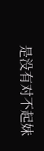是没有对不起妹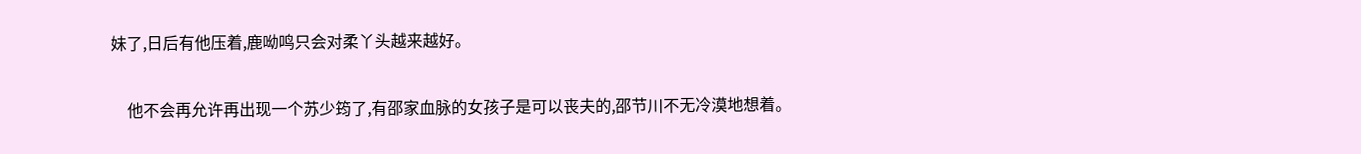妹了,日后有他压着,鹿呦鸣只会对柔丫头越来越好。

    他不会再允许再出现一个苏少筠了,有邵家血脉的女孩子是可以丧夫的,邵节川不无冷漠地想着。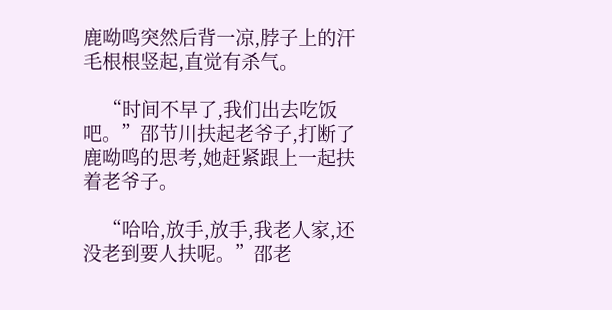鹿呦鸣突然后背一凉,脖子上的汗毛根根竖起,直觉有杀气。

    “时间不早了,我们出去吃饭吧。”邵节川扶起老爷子,打断了鹿呦鸣的思考,她赶紧跟上一起扶着老爷子。

    “哈哈,放手,放手,我老人家,还没老到要人扶呢。”邵老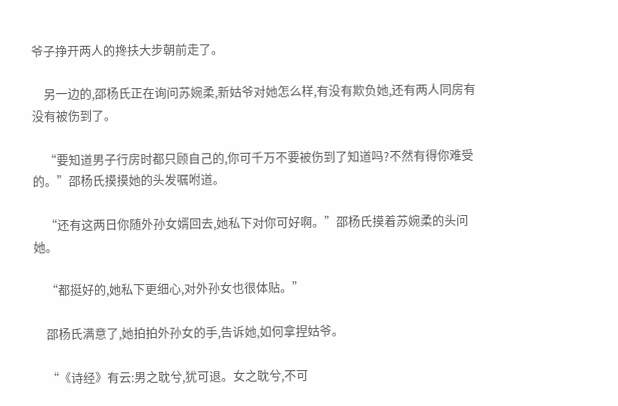爷子挣开两人的搀扶大步朝前走了。

    另一边的,邵杨氏正在询问苏婉柔,新姑爷对她怎么样,有没有欺负她,还有两人同房有没有被伤到了。

    “要知道男子行房时都只顾自己的,你可千万不要被伤到了知道吗?不然有得你难受的。”邵杨氏摸摸她的头发嘱咐道。

    “还有这两日你随外孙女婿回去,她私下对你可好啊。”邵杨氏摸着苏婉柔的头问她。

    “都挺好的,她私下更细心,对外孙女也很体贴。”

    邵杨氏满意了,她拍拍外孙女的手,告诉她,如何拿捏姑爷。

    “《诗经》有云:男之耽兮,犹可退。女之耽兮,不可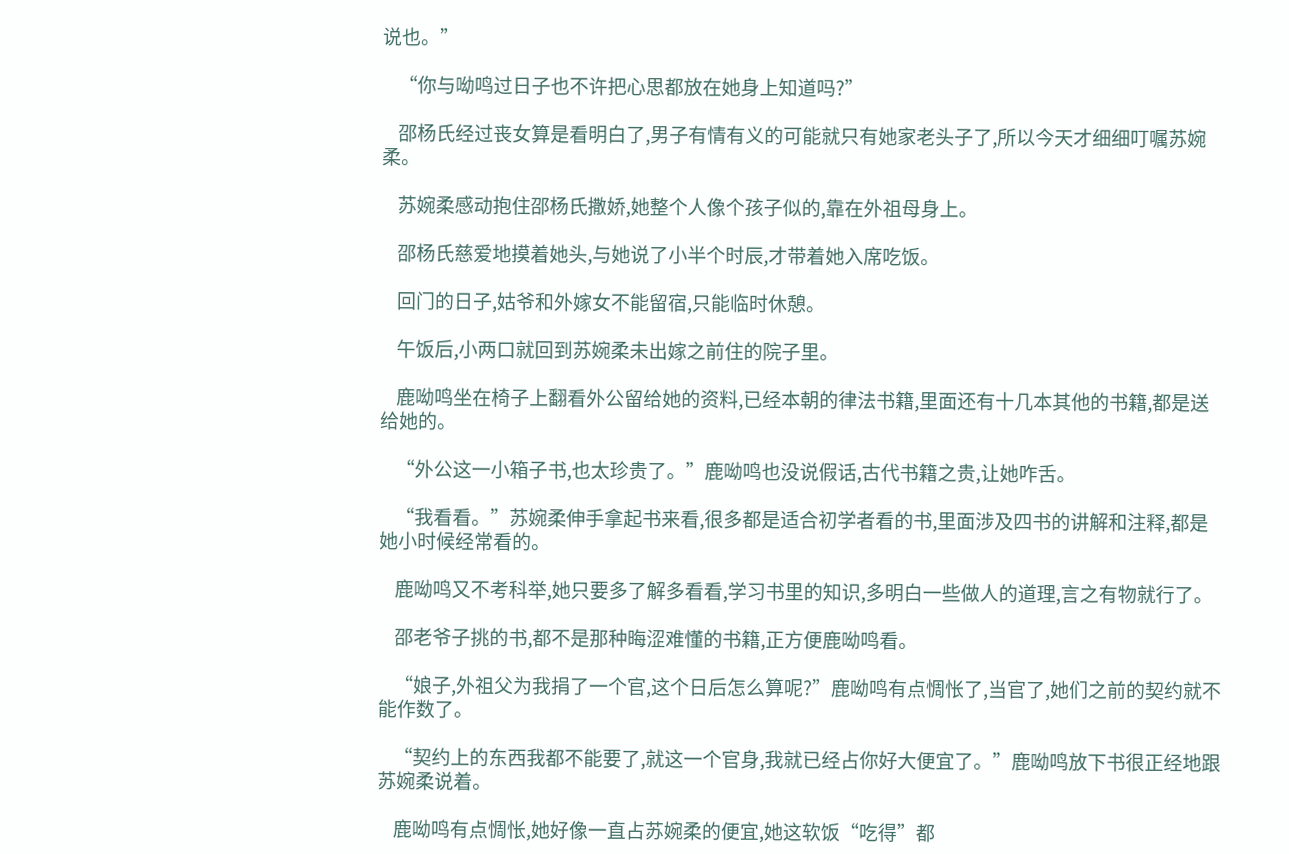说也。”

    “你与呦鸣过日子也不许把心思都放在她身上知道吗?”

    邵杨氏经过丧女算是看明白了,男子有情有义的可能就只有她家老头子了,所以今天才细细叮嘱苏婉柔。

    苏婉柔感动抱住邵杨氏撒娇,她整个人像个孩子似的,靠在外祖母身上。

    邵杨氏慈爱地摸着她头,与她说了小半个时辰,才带着她入席吃饭。

    回门的日子,姑爷和外嫁女不能留宿,只能临时休憩。

    午饭后,小两口就回到苏婉柔未出嫁之前住的院子里。

    鹿呦鸣坐在椅子上翻看外公留给她的资料,已经本朝的律法书籍,里面还有十几本其他的书籍,都是送给她的。

    “外公这一小箱子书,也太珍贵了。”鹿呦鸣也没说假话,古代书籍之贵,让她咋舌。

    “我看看。”苏婉柔伸手拿起书来看,很多都是适合初学者看的书,里面涉及四书的讲解和注释,都是她小时候经常看的。

    鹿呦鸣又不考科举,她只要多了解多看看,学习书里的知识,多明白一些做人的道理,言之有物就行了。

    邵老爷子挑的书,都不是那种晦涩难懂的书籍,正方便鹿呦鸣看。

    “娘子,外祖父为我捐了一个官,这个日后怎么算呢?”鹿呦鸣有点惆怅了,当官了,她们之前的契约就不能作数了。

    “契约上的东西我都不能要了,就这一个官身,我就已经占你好大便宜了。”鹿呦鸣放下书很正经地跟苏婉柔说着。

    鹿呦鸣有点惆怅,她好像一直占苏婉柔的便宜,她这软饭“吃得”都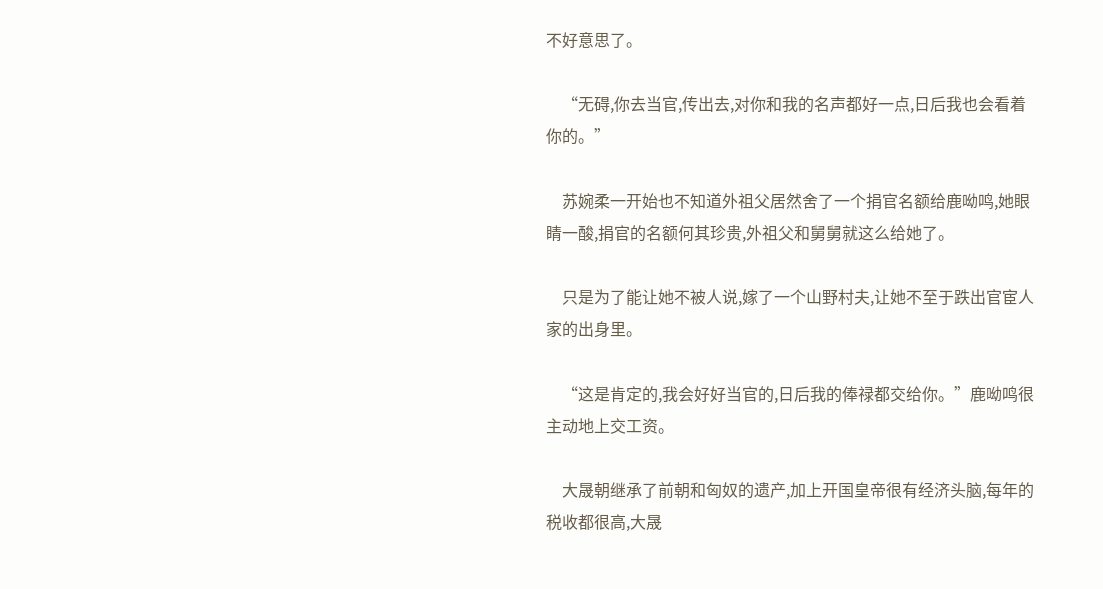不好意思了。

    “无碍,你去当官,传出去,对你和我的名声都好一点,日后我也会看着你的。”

    苏婉柔一开始也不知道外祖父居然舍了一个捐官名额给鹿呦鸣,她眼睛一酸,捐官的名额何其珍贵,外祖父和舅舅就这么给她了。

    只是为了能让她不被人说,嫁了一个山野村夫,让她不至于跌出官宦人家的出身里。

    “这是肯定的,我会好好当官的,日后我的俸禄都交给你。”鹿呦鸣很主动地上交工资。

    大晟朝继承了前朝和匈奴的遗产,加上开国皇帝很有经济头脑,每年的税收都很高,大晟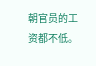朝官员的工资都不低。